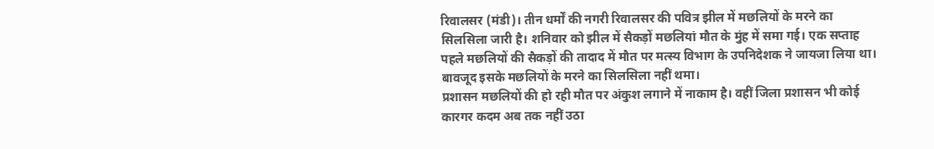रिवालसर (मंडी)। तीन धर्मों की नगरी रिवालसर की पवित्र झील में मछलियों के मरने का सिलसिला जारी है। शनिवार को झील में सैकड़ों मछलियां मौत के मुंह में समा गई। एक सप्ताह पहले मछलियों की सैकड़ों की तादाद में मौत पर मत्स्य विभाग के उपनिदेशक ने जायजा लिया था। बावजूद इसके मछलियों के मरने का सिलसिला नहीं थमा।
प्रशासन मछलियों की हो रही मौत पर अंकुश लगाने में नाकाम है। वहीं जिला प्रशासन भी कोई कारगर कदम अब तक नहीं उठा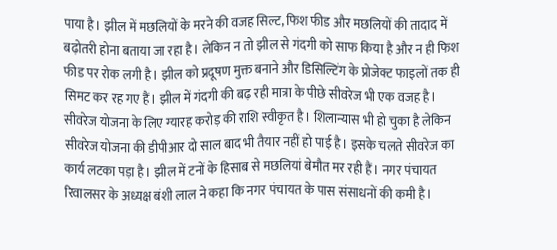पाया है। झील में मछलियों के मरने की वजह सिल्ट, फिश फीड और मछलियों की तादाद में बढ़ोतरी होना बताया जा रहा है। लेकिन न तो झील से गंदगी को साफ किया है और न ही फिश फीड पर रोक लगी है। झील को प्रदूषण मुक्त बनाने और डिसिल्टिंग के प्रोजेक्ट फाइलों तक ही सिमट कर रह गए हैं। झील में गंदगी की बढ़ रही मात्रा के पीछे सीवरेज भी एक वजह है। सीवरेज योजना के लिए ग्यारह करोड़ की राशि स्वीकृत है। शिलान्यास भी हो चुका है लेकिन सीवरेज योजना की डीपीआर दो साल बाद भी तैयार नहीं हो पाई है। इसके चलते सीवरेज का कार्य लटका पड़ा है। झील में टनों के हिसाब से मछलियां बेमौत मर रही हैं। नगर पंचायत रिवालसर के अध्यक्ष बंशी लाल ने कहा कि नगर पंचायत के पास संसाधनों की कमी है।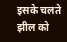इसके चलते झील को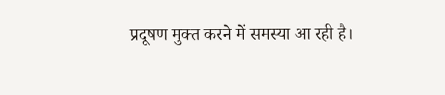प्रदूषण मुक्त करने में समस्या आ रही है।